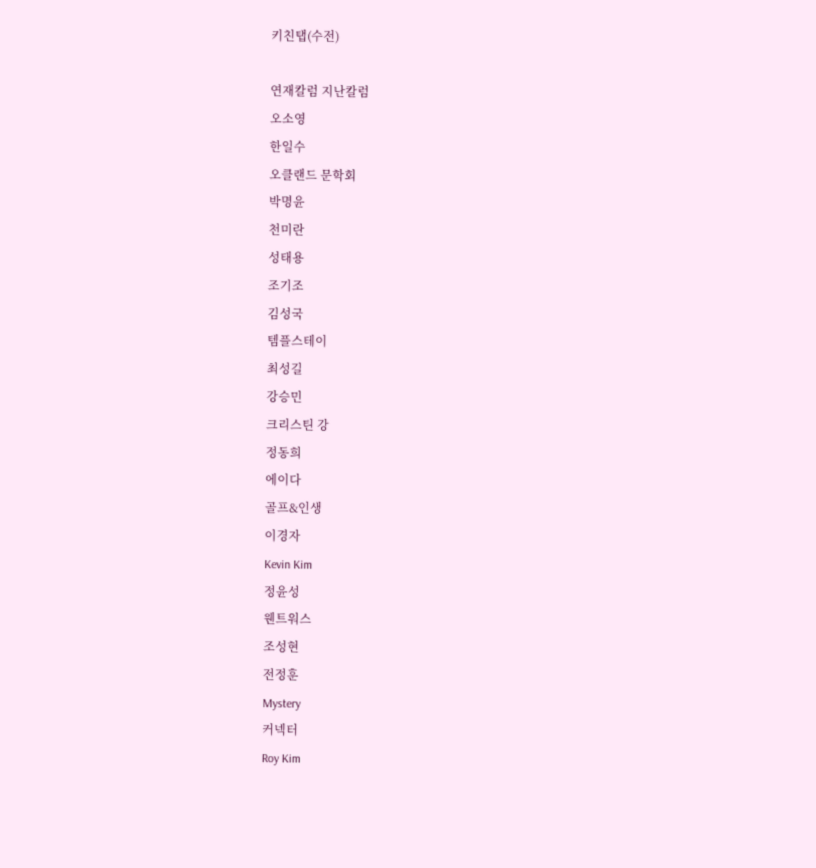키친탭(수전)

연재칼럼 지난칼럼
오소영
한일수
오클랜드 문학회
박명윤
천미란
성태용
조기조
김성국
템플스테이
최성길
강승민
크리스틴 강
정동희
에이다
골프&인생
이경자
Kevin Kim
정윤성
웬트워스
조성현
전정훈
Mystery
커넥터
Roy Kim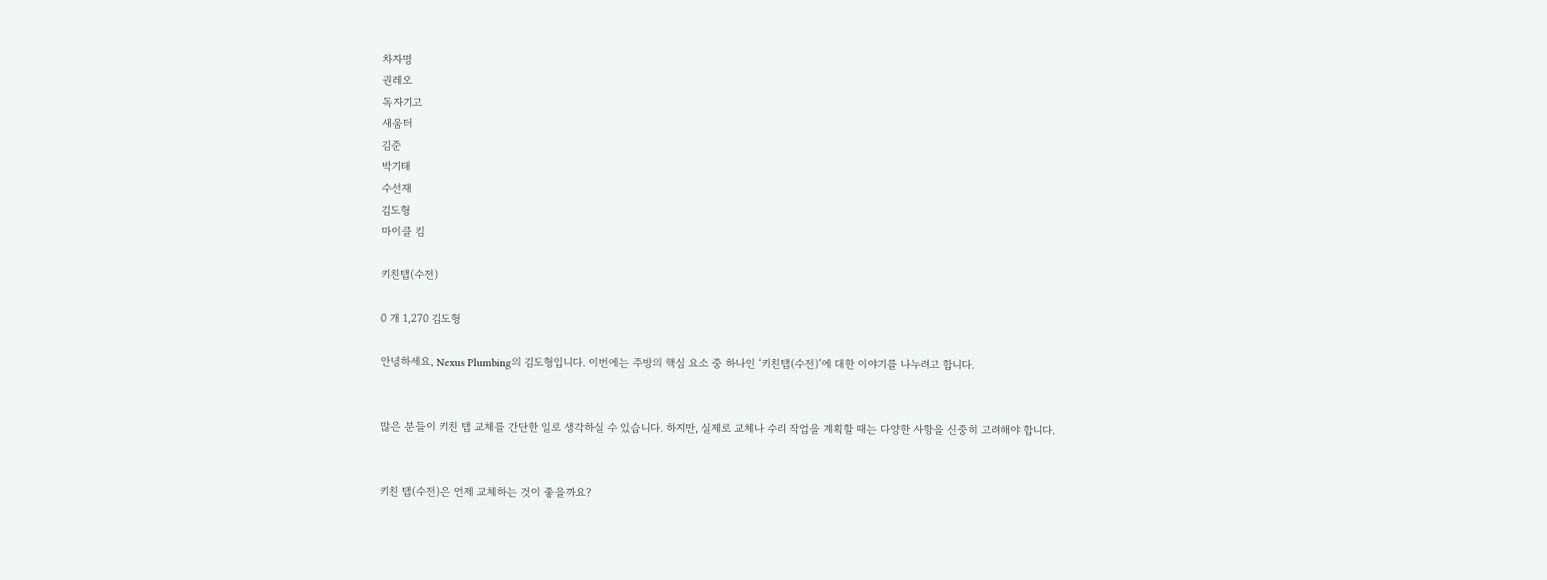차자명
권레오
독자기고
새움터
김준
박기태
수선재
김도형
마이클 킴

키친탭(수전)

0 개 1,270 김도형

안녕하세요, Nexus Plumbing의 김도형입니다. 이번에는 주방의 핵심 요소 중 하나인 ‘키친탭(수전)’에 대한 이야기를 나누려고 합니다.


많은 분들이 키친 탭 교체를 간단한 일로 생각하실 수 있습니다. 하지만, 실제로 교체나 수리 작업을 계획할 때는 다양한 사항을 신중히 고려해야 합니다.


키친 탭(수전)은 언제 교체하는 것이 좋을까요?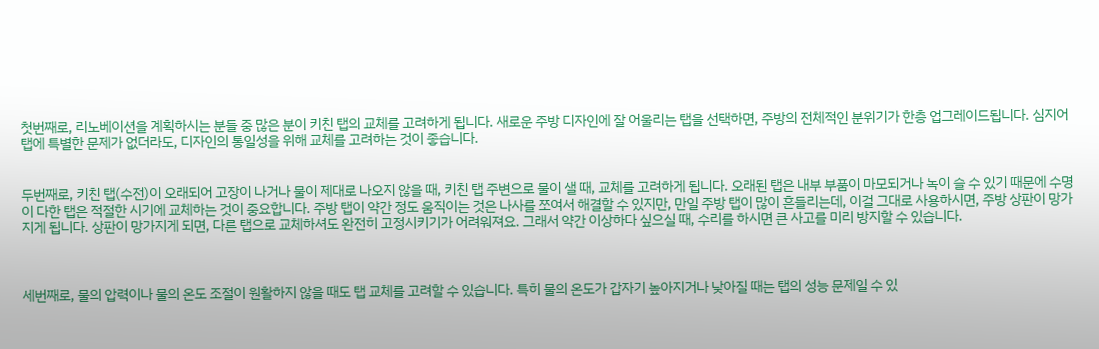첫번째로, 리노베이션을 계획하시는 분들 중 많은 분이 키친 탭의 교체를 고려하게 됩니다. 새로운 주방 디자인에 잘 어울리는 탭을 선택하면, 주방의 전체적인 분위기가 한층 업그레이드됩니다. 심지어 탭에 특별한 문제가 없더라도, 디자인의 통일성을 위해 교체를 고려하는 것이 좋습니다.


두번째로, 키친 탭(수전)이 오래되어 고장이 나거나 물이 제대로 나오지 않을 때, 키친 탭 주변으로 물이 샐 때, 교체를 고려하게 됩니다. 오래된 탭은 내부 부품이 마모되거나 녹이 슬 수 있기 때문에 수명이 다한 탭은 적절한 시기에 교체하는 것이 중요합니다. 주방 탭이 약간 정도 움직이는 것은 나사를 쪼여서 해결할 수 있지만, 만일 주방 탭이 많이 흔들리는데, 이걸 그대로 사용하시면, 주방 상판이 망가지게 됩니다. 상판이 망가지게 되면, 다른 탭으로 교체하셔도 완전히 고정시키기가 어려워져요. 그래서 약간 이상하다 싶으실 때, 수리를 하시면 큰 사고를 미리 방지할 수 있습니다.



세번째로, 물의 압력이나 물의 온도 조절이 원활하지 않을 때도 탭 교체를 고려할 수 있습니다. 특히 물의 온도가 갑자기 높아지거나 낮아질 때는 탭의 성능 문제일 수 있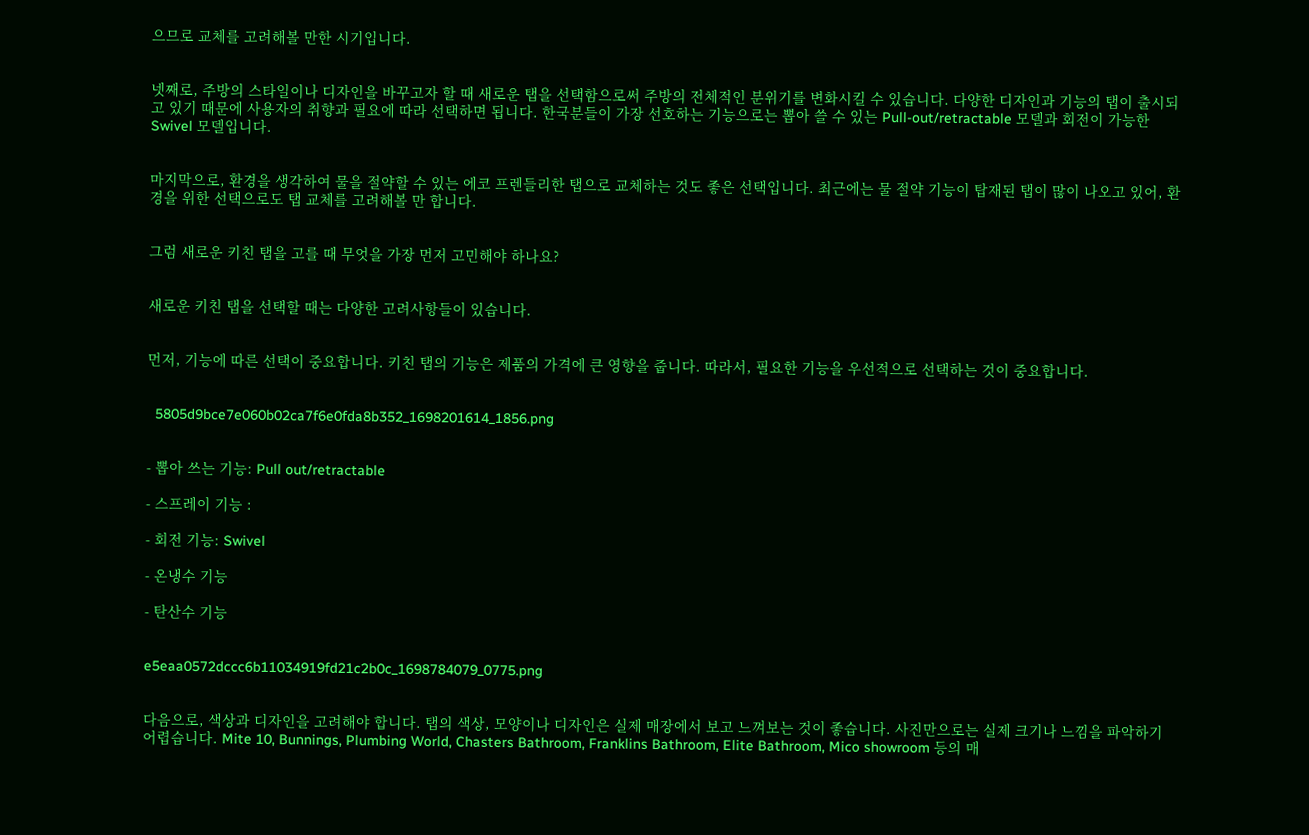으므로 교체를 고려해볼 만한 시기입니다.


넷째로, 주방의 스타일이나 디자인을 바꾸고자 할 때 새로운 탭을 선택함으로써 주방의 전체적인 분위기를 변화시킬 수 있습니다. 다양한 디자인과 기능의 탭이 출시되고 있기 때문에 사용자의 취향과 필요에 따라 선택하면 됩니다. 한국분들이 가장 선호하는 기능으로는 뽑아 쓸 수 있는 Pull-out/retractable 모델과 회전이 가능한 Swivel 모델입니다.


마지막으로, 환경을 생각하여 물을 절약할 수 있는 에코 프렌들리한 탭으로 교체하는 것도 좋은 선택입니다. 최근에는 물 절약 기능이 탑재된 탭이 많이 나오고 있어, 환경을 위한 선택으로도 탭 교체를 고려해볼 만 합니다.


그럼 새로운 키친 탭을 고를 때 무엇을 가장 먼저 고민해야 하나요?


새로운 키친 탭을 선택할 때는 다양한 고려사항들이 있습니다.


먼저, 기능에 따른 선택이 중요합니다. 키친 탭의 기능은 제품의 가격에 큰 영향을 줍니다. 따라서, 필요한 기능을 우선적으로 선택하는 것이 중요합니다.


  5805d9bce7e060b02ca7f6e0fda8b352_1698201614_1856.png


- 뽑아 쓰는 기능: Pull out/retractable

- 스프레이 기능 :

- 회전 기능: Swivel

- 온냉수 기능

- 탄산수 기능


e5eaa0572dccc6b11034919fd21c2b0c_1698784079_0775.png


다음으로, 색상과 디자인을 고려해야 합니다. 탭의 색상, 모양이나 디자인은 실제 매장에서 보고 느껴보는 것이 좋습니다. 사진만으로는 실제 크기나 느낌을 파악하기 어렵습니다. Mite 10, Bunnings, Plumbing World, Chasters Bathroom, Franklins Bathroom, Elite Bathroom, Mico showroom 등의 매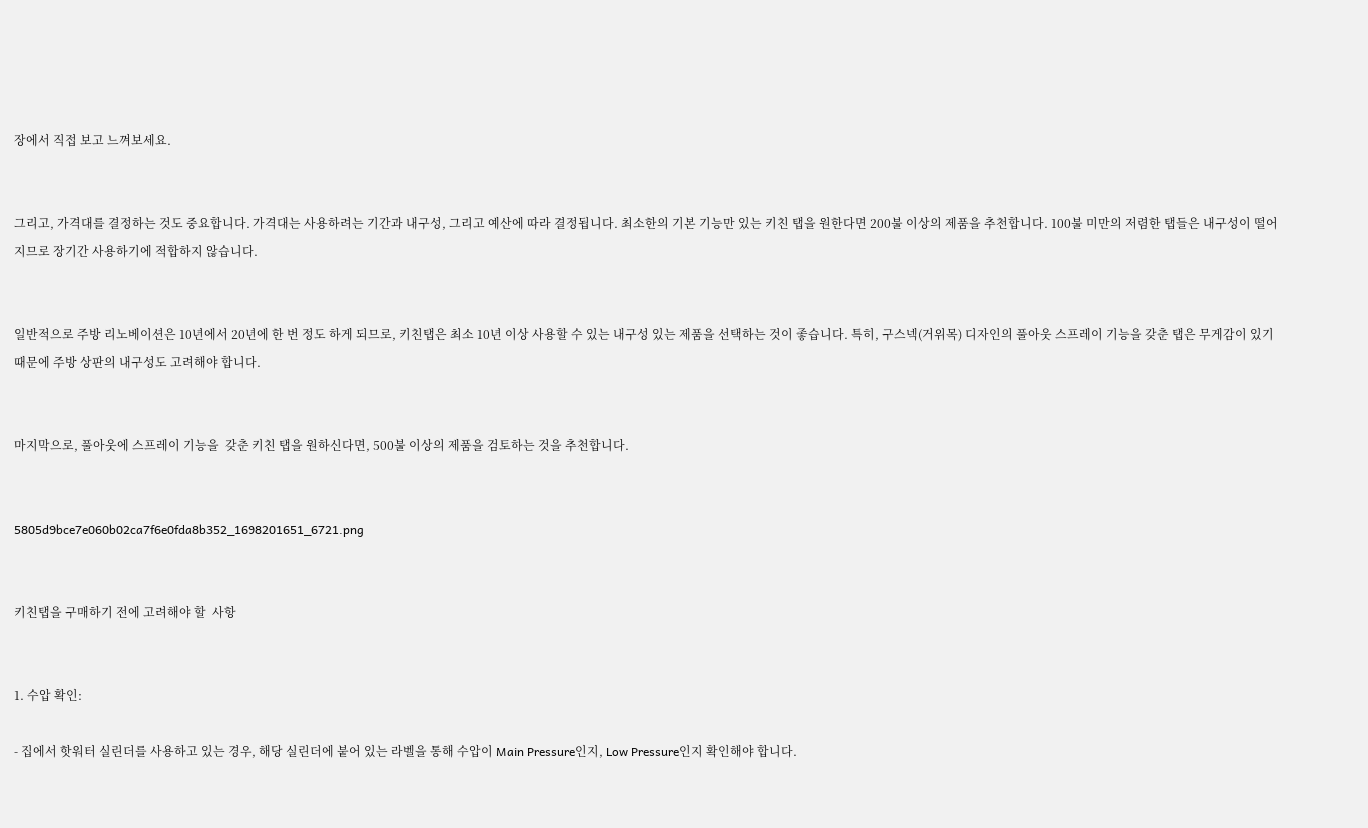장에서 직접 보고 느껴보세요.


그리고, 가격대를 결정하는 것도 중요합니다. 가격대는 사용하려는 기간과 내구성, 그리고 예산에 따라 결정됩니다. 최소한의 기본 기능만 있는 키친 탭을 원한다면 200불 이상의 제품을 추천합니다. 100불 미만의 저렴한 탭들은 내구성이 떨어지므로 장기간 사용하기에 적합하지 않습니다.


일반적으로 주방 리노베이션은 10년에서 20년에 한 번 정도 하게 되므로, 키친탭은 최소 10년 이상 사용할 수 있는 내구성 있는 제품을 선택하는 것이 좋습니다. 특히, 구스넥(거위목) 디자인의 풀아웃 스프레이 기능을 갖춘 탭은 무게감이 있기 때문에 주방 상판의 내구성도 고려해야 합니다.


마지막으로, 풀아웃에 스프레이 기능을  갖춘 키친 탭을 원하신다면, 500불 이상의 제품을 검토하는 것을 추천합니다.


5805d9bce7e060b02ca7f6e0fda8b352_1698201651_6721.png


키친탭을 구매하기 전에 고려해야 할  사항


1. 수압 확인:

- 집에서 핫워터 실린더를 사용하고 있는 경우, 해당 실린더에 붙어 있는 라벨을 통해 수압이 Main Pressure인지, Low Pressure인지 확인해야 합니다.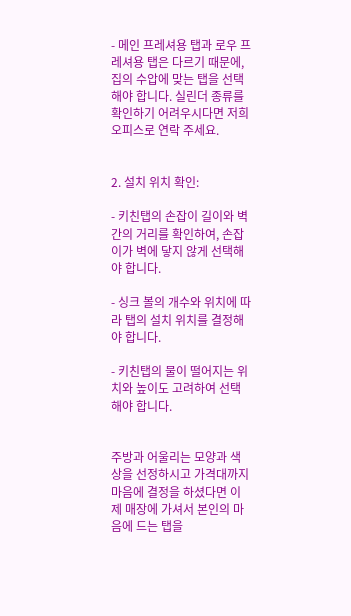- 메인 프레셔용 탭과 로우 프레셔용 탭은 다르기 때문에, 집의 수압에 맞는 탭을 선택해야 합니다. 실린더 종류를 확인하기 어려우시다면 저희 오피스로 연락 주세요.


2. 설치 위치 확인:

- 키친탭의 손잡이 길이와 벽 간의 거리를 확인하여, 손잡이가 벽에 닿지 않게 선택해야 합니다.

- 싱크 볼의 개수와 위치에 따라 탭의 설치 위치를 결정해야 합니다.

- 키친탭의 물이 떨어지는 위치와 높이도 고려하여 선택해야 합니다.


주방과 어울리는 모양과 색상을 선정하시고 가격대까지 마음에 결정을 하셨다면 이제 매장에 가셔서 본인의 마음에 드는 탭을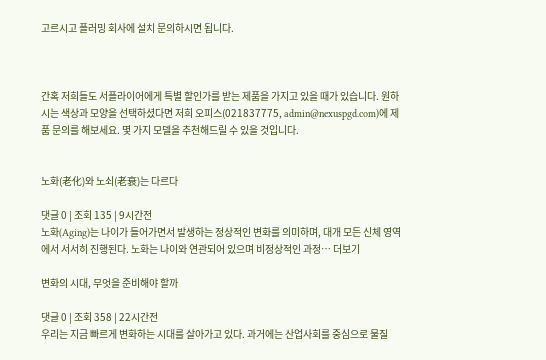고르시고 플러밍 회사에 설치 문의하시면 됩니다.



간혹 저희들도 서플라이어에게 특별 할인가를 받는 제품을 가지고 있을 때가 있습니다. 원하시는 색상과 모양을 선택하셨다면 저희 오피스(021837775, admin@nexuspgd.com)에 제품 문의를 해보세요. 몇 가지 모델을 추천해드릴 수 있을 것입니다.


노화(老化)와 노쇠(老衰)는 다르다

댓글 0 | 조회 135 | 9시간전
노화(Aging)는 나이가 들어가면서 발생하는 정상적인 변화를 의미하며, 대개 모든 신체 영역에서 서서히 진행된다. 노화는 나이와 연관되어 있으며 비정상적인 과정… 더보기

변화의 시대, 무엇을 준비해야 할까

댓글 0 | 조회 358 | 22시간전
우리는 지금 빠르게 변화하는 시대를 살아가고 있다. 과거에는 산업사회를 중심으로 물질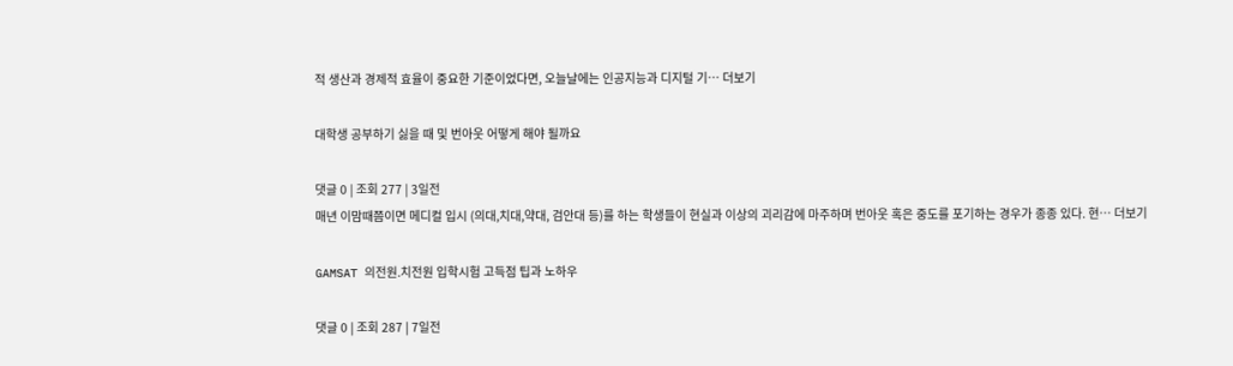적 생산과 경제적 효율이 중요한 기준이었다면, 오늘날에는 인공지능과 디지털 기… 더보기

대학생 공부하기 싫을 때 및 번아웃 어떻게 해야 될까요

댓글 0 | 조회 277 | 3일전
매년 이맘때쯤이면 메디컬 입시 (의대,치대,약대, 검안대 등)를 하는 학생들이 현실과 이상의 괴리감에 마주하며 번아웃 혹은 중도를 포기하는 경우가 종종 있다. 현… 더보기

GAMSAT 의전원.치전원 입학시험 고득점 팁과 노하우

댓글 0 | 조회 287 | 7일전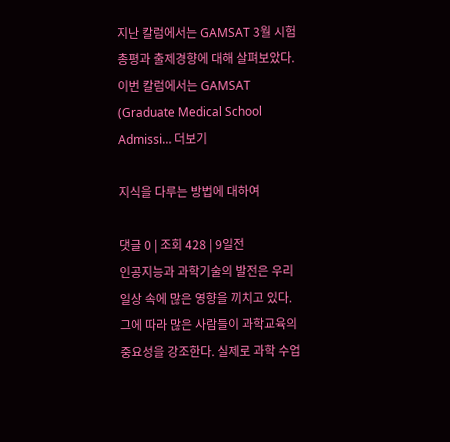지난 칼럼에서는 GAMSAT 3월 시험 총평과 출제경향에 대해 살펴보았다. 이번 칼럼에서는 GAMSAT (Graduate Medical School Admissi… 더보기

지식을 다루는 방법에 대하여

댓글 0 | 조회 428 | 9일전
인공지능과 과학기술의 발전은 우리 일상 속에 많은 영향을 끼치고 있다. 그에 따라 많은 사람들이 과학교육의 중요성을 강조한다. 실제로 과학 수업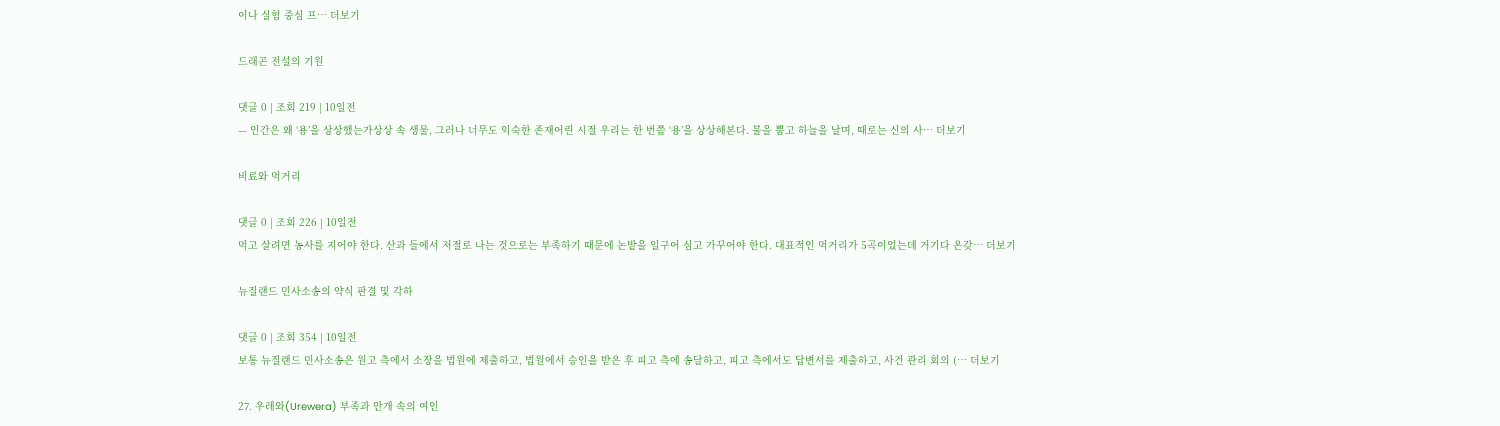이나 실험 중심 프… 더보기

드래곤 전설의 기원

댓글 0 | 조회 219 | 10일전
— 인간은 왜 ‘용’을 상상했는가상상 속 생물, 그러나 너무도 익숙한 존재어린 시절 우리는 한 번쯤 ‘용’을 상상해본다. 불을 뿜고 하늘을 날며, 때로는 신의 사… 더보기

비료와 먹거리

댓글 0 | 조회 226 | 10일전
먹고 살려면 농사를 지어야 한다. 산과 들에서 저절로 나는 것으로는 부족하기 때문에 논밭을 일구어 심고 가꾸어야 한다. 대표적인 먹거리가 5곡이었는데 거기다 온갖… 더보기

뉴질랜드 민사소송의 약식 판결 및 각하

댓글 0 | 조회 354 | 10일전
보통 뉴질랜드 민사소송은 원고 측에서 소장을 법원에 제출하고, 법원에서 승인을 받은 후 피고 측에 송달하고, 피고 측에서도 답변서를 제출하고, 사건 관리 회의 (… 더보기

27. 우레와(Urewera) 부족과 안개 속의 여인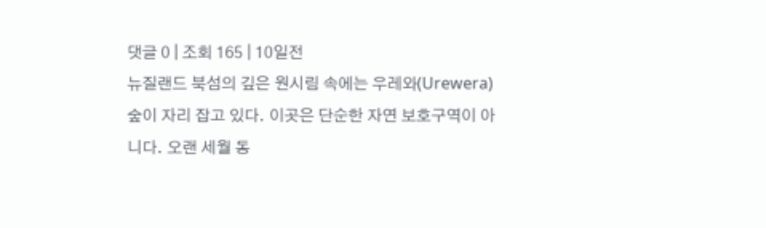댓글 0 | 조회 165 | 10일전
뉴질랜드 북섬의 깊은 원시림 속에는 우레와(Urewera) 숲이 자리 잡고 있다. 이곳은 단순한 자연 보호구역이 아니다. 오랜 세월 동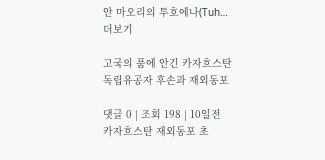안 마오리의 투호에나(Tuh… 더보기

고국의 품에 안긴 카자흐스탄 독립유공자 후손과 재외동포

댓글 0 | 조회 198 | 10일전
카자흐스탄 재외동포 초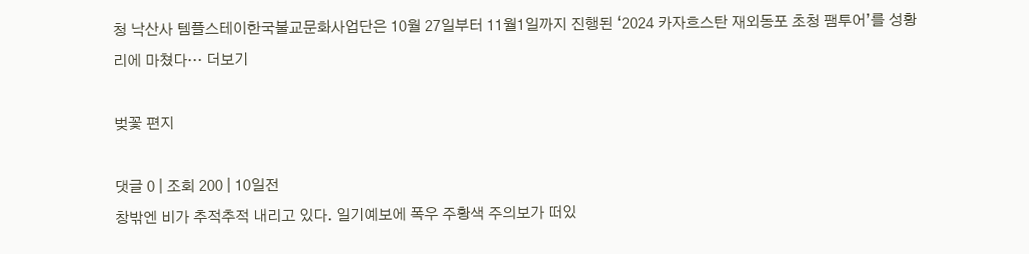청 낙산사 템플스테이한국불교문화사업단은 10월 27일부터 11월1일까지 진행된 ‘2024 카자흐스탄 재외동포 초청 팸투어’를 성황리에 마쳤다… 더보기

벚꽃 편지

댓글 0 | 조회 200 | 10일전
창밖엔 비가 추적추적 내리고 있다. 일기예보에 폭우 주황색 주의보가 떠있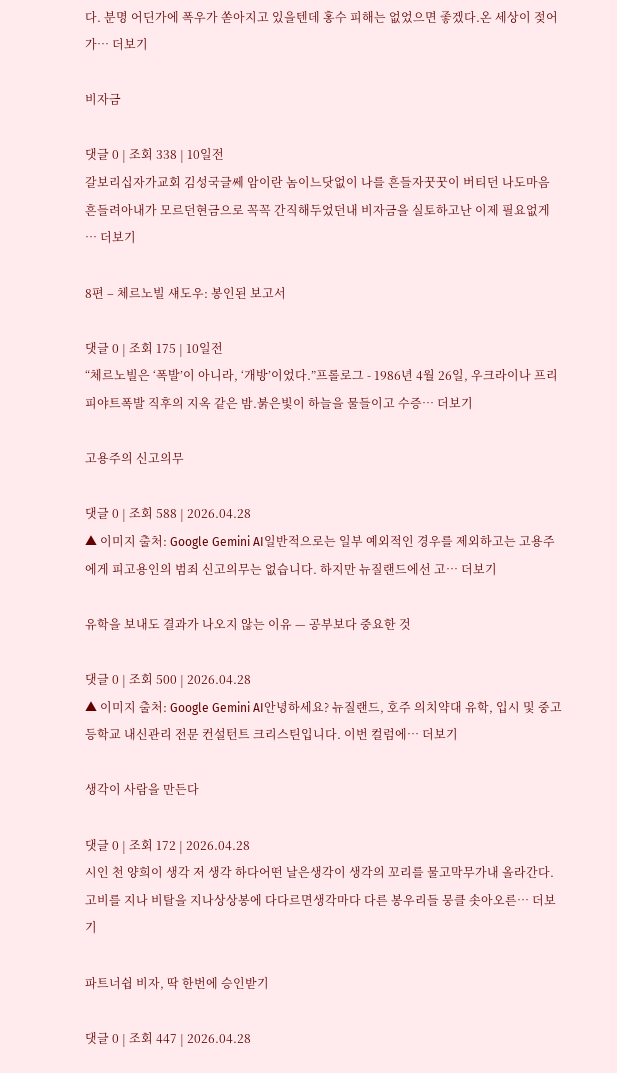다. 분명 어딘가에 폭우가 쏟아지고 있을텐데 홍수 피해는 없었으면 좋겠다.온 세상이 젖어가… 더보기

비자금

댓글 0 | 조회 338 | 10일전
갈보리십자가교회 김성국글쎄 암이란 놈이느닷없이 나를 흔들자꿋꿋이 버티던 나도마음 흔들려아내가 모르던현금으로 꼭꼭 간직해두었던내 비자금을 실토하고난 이제 필요없게 … 더보기

8편 – 체르노빌 섀도우: 봉인된 보고서

댓글 0 | 조회 175 | 10일전
“체르노빌은 ‘폭발’이 아니라, ‘개방’이었다.”프롤로그 - 1986년 4월 26일, 우크라이나 프리피야트폭발 직후의 지옥 같은 밤.붉은빛이 하늘을 물들이고 수증… 더보기

고용주의 신고의무

댓글 0 | 조회 588 | 2026.04.28
▲ 이미지 출처: Google Gemini AI일반적으로는 일부 예외적인 경우를 제외하고는 고용주에게 피고용인의 범죄 신고의무는 없습니다. 하지만 뉴질랜드에선 고… 더보기

유학을 보내도 결과가 나오지 않는 이유 — 공부보다 중요한 것

댓글 0 | 조회 500 | 2026.04.28
▲ 이미지 출처: Google Gemini AI안녕하세요? 뉴질랜드, 호주 의치약대 유학, 입시 및 중고등학교 내신관리 전문 컨설턴트 크리스틴입니다. 이번 컬럼에… 더보기

생각이 사람을 만든다

댓글 0 | 조회 172 | 2026.04.28
시인 천 양희이 생각 저 생각 하다어떤 날은생각이 생각의 꼬리를 물고막무가내 올라간다.고비를 지나 비탈을 지나상상봉에 다다르면생각마다 다른 봉우리들 뭉클 솟아오른… 더보기

파트너쉽 비자, 딱 한번에 승인받기

댓글 0 | 조회 447 | 2026.04.28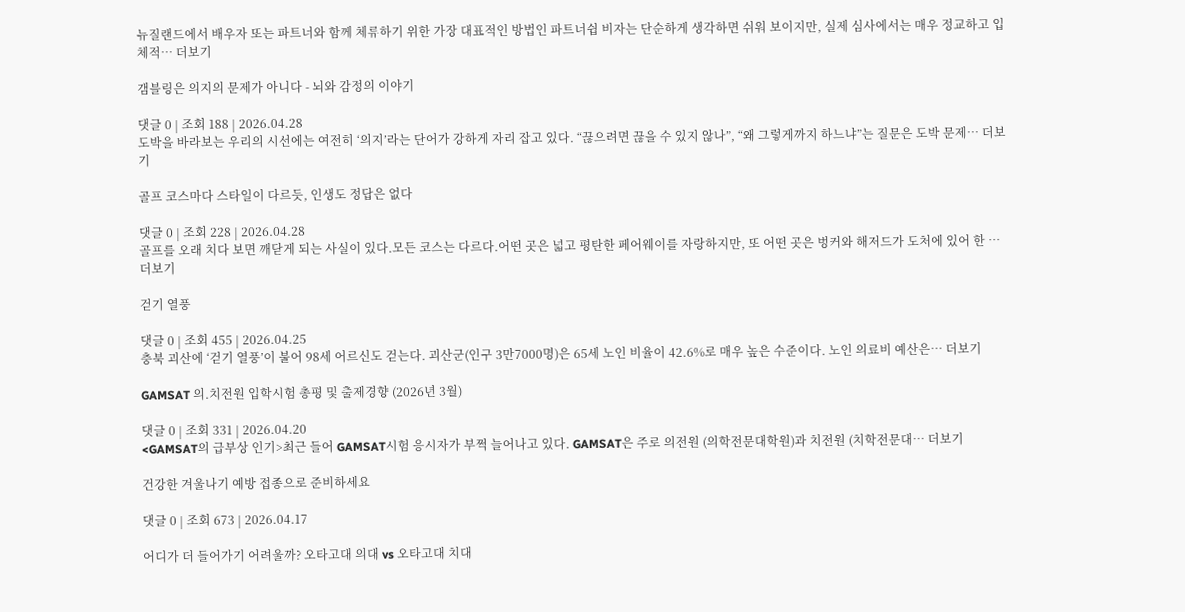뉴질랜드에서 배우자 또는 파트너와 함께 체류하기 위한 가장 대표적인 방법인 파트너쉽 비자는 단순하게 생각하면 쉬워 보이지만, 실제 심사에서는 매우 정교하고 입체적… 더보기

갬블링은 의지의 문제가 아니다 - 뇌와 감정의 이야기

댓글 0 | 조회 188 | 2026.04.28
도박을 바라보는 우리의 시선에는 여전히 ‘의지’라는 단어가 강하게 자리 잡고 있다. “끊으려면 끊을 수 있지 않나”, “왜 그렇게까지 하느냐”는 질문은 도박 문제… 더보기

골프 코스마다 스타일이 다르듯, 인생도 정답은 없다

댓글 0 | 조회 228 | 2026.04.28
골프를 오래 치다 보면 깨닫게 되는 사실이 있다.모든 코스는 다르다.어떤 곳은 넓고 평탄한 페어웨이를 자랑하지만, 또 어떤 곳은 벙커와 해저드가 도처에 있어 한 … 더보기

걷기 열풍

댓글 0 | 조회 455 | 2026.04.25
충북 괴산에 ‘걷기 열풍’이 불어 98세 어르신도 걷는다. 괴산군(인구 3만7000명)은 65세 노인 비율이 42.6%로 매우 높은 수준이다. 노인 의료비 예산은… 더보기

GAMSAT 의.치전원 입학시험 총평 및 출제경향 (2026년 3월)

댓글 0 | 조회 331 | 2026.04.20
<GAMSAT의 급부상 인기>최근 들어 GAMSAT시험 응시자가 부쩍 늘어나고 있다. GAMSAT은 주로 의전원 (의학전문대학원)과 치전원 (치학전문대… 더보기

건강한 겨울나기 예방 접종으로 준비하세요

댓글 0 | 조회 673 | 2026.04.17

어디가 더 들어가기 어려울까? 오타고대 의대 vs 오타고대 치대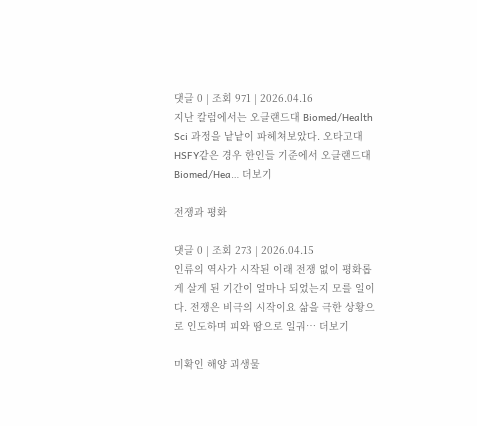댓글 0 | 조회 971 | 2026.04.16
지난 칼럼에서는 오클랜드대 Biomed/Health Sci 과정을 낱낱이 파헤쳐보았다. 오타고대 HSFY같은 경우 한인들 기준에서 오클랜드대 Biomed/Hea… 더보기

전쟁과 평화

댓글 0 | 조회 273 | 2026.04.15
인류의 역사가 시작된 이래 전쟁 없이 평화롭게 살게 된 기간이 얼마나 되었는지 모를 일이다. 전쟁은 비극의 시작이요 삶을 극한 상황으로 인도하며 피와 땀으로 일궈… 더보기

미확인 해양 괴생물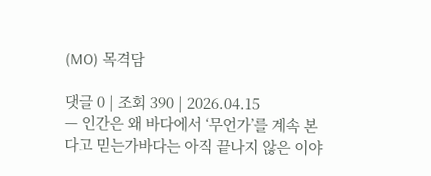(MO) 목격담

댓글 0 | 조회 390 | 2026.04.15
— 인간은 왜 바다에서 ‘무언가’를 계속 본다고 믿는가바다는 아직 끝나지 않은 이야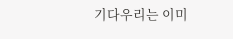기다우리는 이미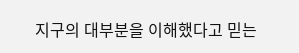지구의 대부분을 이해했다고 믿는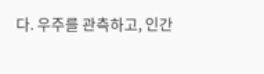다. 우주를 관측하고, 인간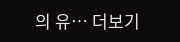의 유… 더보기